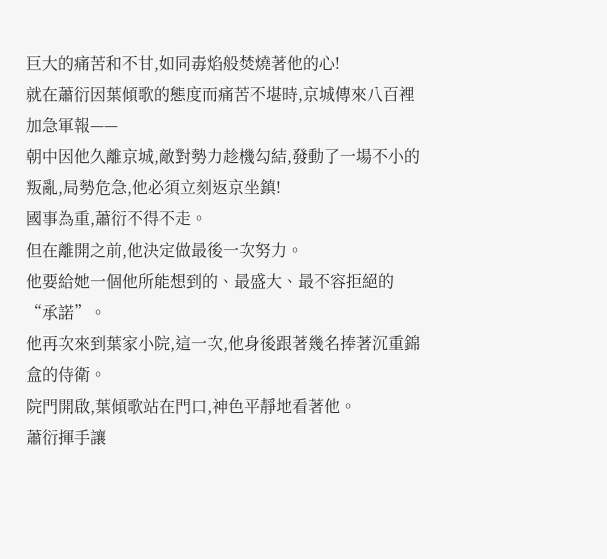巨大的痛苦和不甘,如同毒焰般焚燒著他的心!
就在蕭衍因葉傾歌的態度而痛苦不堪時,京城傳來八百裡加急軍報——
朝中因他久離京城,敵對勢力趁機勾結,發動了一場不小的叛亂,局勢危急,他必須立刻返京坐鎮!
國事為重,蕭衍不得不走。
但在離開之前,他決定做最後一次努力。
他要給她一個他所能想到的、最盛大、最不容拒絕的“承諾”。
他再次來到葉家小院,這一次,他身後跟著幾名捧著沉重錦盒的侍衛。
院門開啟,葉傾歌站在門口,神色平靜地看著他。
蕭衍揮手讓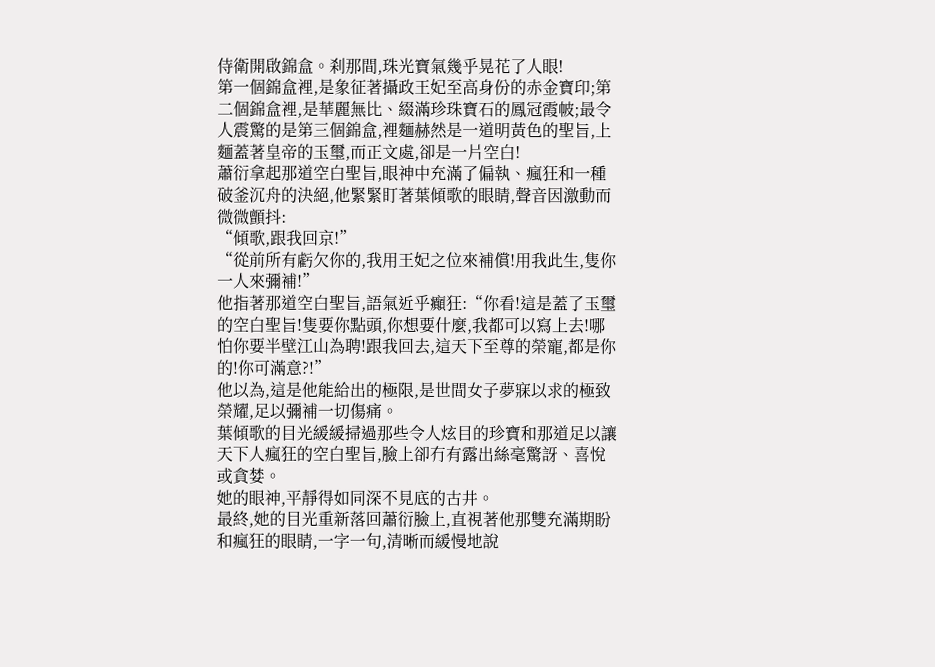侍衛開啟錦盒。刹那間,珠光寶氣幾乎晃花了人眼!
第一個錦盒裡,是象征著攝政王妃至高身份的赤金寶印;第二個錦盒裡,是華麗無比、綴滿珍珠寶石的鳳冠霞帔;最令人震驚的是第三個錦盒,裡麵赫然是一道明黃色的聖旨,上麵蓋著皇帝的玉璽,而正文處,卻是一片空白!
蕭衍拿起那道空白聖旨,眼神中充滿了偏執、瘋狂和一種破釜沉舟的決絕,他緊緊盯著葉傾歌的眼睛,聲音因激動而微微顫抖:
“傾歌,跟我回京!”
“從前所有虧欠你的,我用王妃之位來補償!用我此生,隻你一人來彌補!”
他指著那道空白聖旨,語氣近乎癲狂:“你看!這是蓋了玉璽的空白聖旨!隻要你點頭,你想要什麼,我都可以寫上去!哪怕你要半壁江山為聘!跟我回去,這天下至尊的榮寵,都是你的!你可滿意?!”
他以為,這是他能給出的極限,是世間女子夢寐以求的極致榮耀,足以彌補一切傷痛。
葉傾歌的目光緩緩掃過那些令人炫目的珍寶和那道足以讓天下人瘋狂的空白聖旨,臉上卻冇有露出絲毫驚訝、喜悅或貪婪。
她的眼神,平靜得如同深不見底的古井。
最終,她的目光重新落回蕭衍臉上,直視著他那雙充滿期盼和瘋狂的眼睛,一字一句,清晰而緩慢地說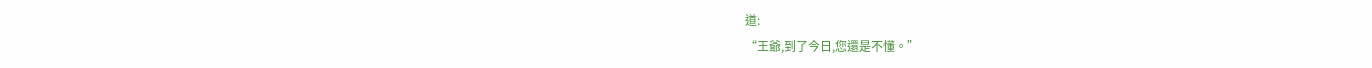道:
“王爺,到了今日,您還是不懂。”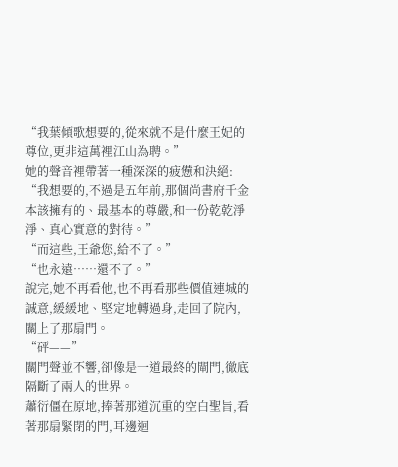“我葉傾歌想要的,從來就不是什麼王妃的尊位,更非這萬裡江山為聘。”
她的聲音裡帶著一種深深的疲憊和決絕:
“我想要的,不過是五年前,那個尚書府千金本該擁有的、最基本的尊嚴,和一份乾乾淨淨、真心實意的對待。”
“而這些,王爺您,給不了。”
“也永遠……還不了。”
說完,她不再看他,也不再看那些價值連城的誠意,緩緩地、堅定地轉過身,走回了院內,關上了那扇門。
“砰——”
關門聲並不響,卻像是一道最終的閘門,徹底隔斷了兩人的世界。
蕭衍僵在原地,捧著那道沉重的空白聖旨,看著那扇緊閉的門,耳邊迴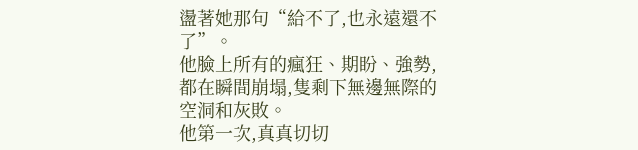盪著她那句“給不了,也永遠還不了”。
他臉上所有的瘋狂、期盼、強勢,都在瞬間崩塌,隻剩下無邊無際的空洞和灰敗。
他第一次,真真切切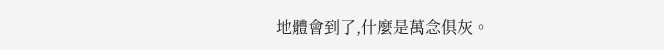地體會到了,什麼是萬念俱灰。